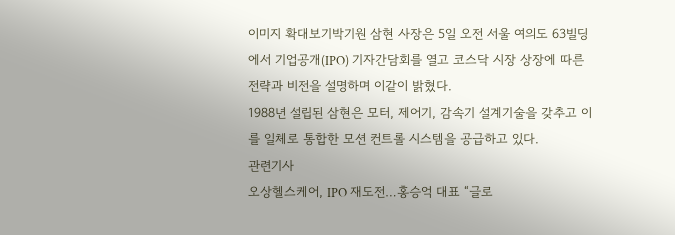이미지 확대보기박기원 삼현 사장은 5일 오전 서울 여의도 63빌딩에서 기업공개(IPO) 기자간담회를 열고 코스닥 시장 상장에 따른 전략과 비전을 설명하며 이같이 밝혔다.
1988년 설립된 삼현은 모터, 제어기, 감속기 설계기술을 갖추고 이를 일체로 통합한 모션 컨트롤 시스템을 공급하고 있다.
관련기사
오상헬스케어, IPO 재도전…홍승억 대표 “글로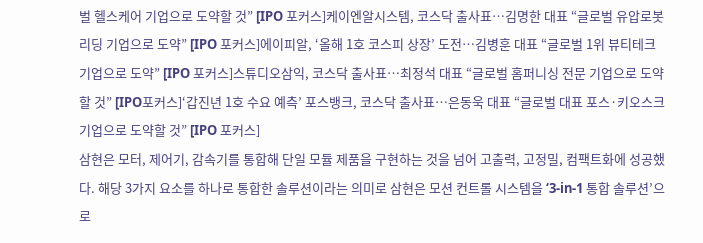벌 헬스케어 기업으로 도약할 것” [IPO 포커스]케이엔알시스템, 코스닥 출사표…김명한 대표 “글로벌 유압로봇 리딩 기업으로 도약” [IPO 포커스]에이피알, ‘올해 1호 코스피 상장’ 도전…김병훈 대표 “글로벌 1위 뷰티테크 기업으로 도약” [IPO 포커스]스튜디오삼익, 코스닥 출사표…최정석 대표 “글로벌 홈퍼니싱 전문 기업으로 도약할 것” [IPO포커스]‘갑진년 1호 수요 예측’ 포스뱅크, 코스닥 출사표…은동욱 대표 “글로벌 대표 포스·키오스크 기업으로 도약할 것” [IPO 포커스]
삼현은 모터, 제어기, 감속기를 통합해 단일 모듈 제품을 구현하는 것을 넘어 고출력, 고정밀, 컴팩트화에 성공했다. 해당 3가지 요소를 하나로 통합한 솔루션이라는 의미로 삼현은 모션 컨트롤 시스템을 ‘3-in-1 통합 솔루션’으로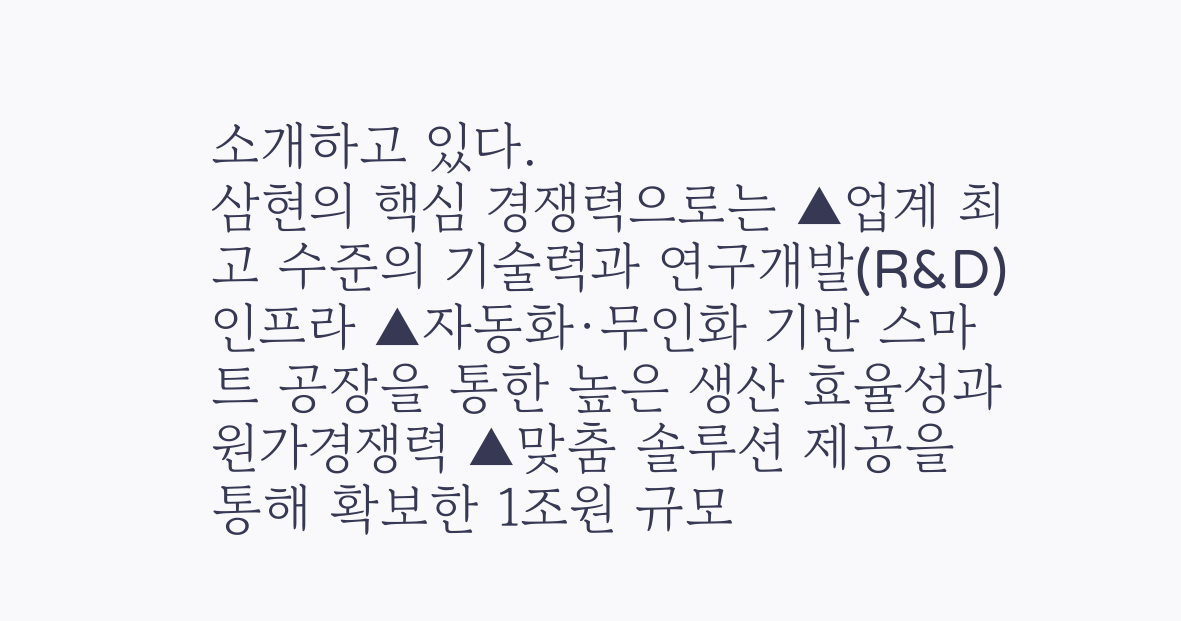소개하고 있다.
삼현의 핵심 경쟁력으로는 ▲업계 최고 수준의 기술력과 연구개발(R&D) 인프라 ▲자동화·무인화 기반 스마트 공장을 통한 높은 생산 효율성과 원가경쟁력 ▲맞춤 솔루션 제공을 통해 확보한 1조원 규모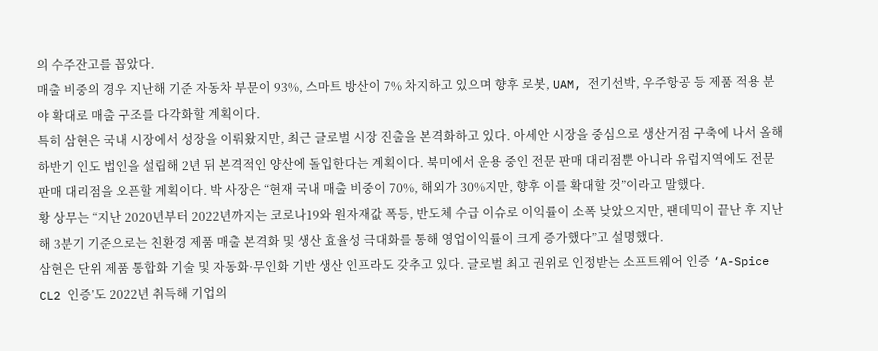의 수주잔고를 꼽았다.
매출 비중의 경우 지난해 기준 자동차 부문이 93%, 스마트 방산이 7% 차지하고 있으며 향후 로봇, UAM, 전기선박, 우주항공 등 제품 적용 분야 확대로 매출 구조를 다각화할 계획이다.
특히 삼현은 국내 시장에서 성장을 이뤄왔지만, 최근 글로벌 시장 진출을 본격화하고 있다. 아세안 시장을 중심으로 생산거점 구축에 나서 올해 하반기 인도 법인을 설립해 2년 뒤 본격적인 양산에 돌입한다는 계획이다. 북미에서 운용 중인 전문 판매 대리점뿐 아니라 유럽지역에도 전문 판매 대리점을 오픈할 계획이다. 박 사장은 “현재 국내 매출 비중이 70%, 해외가 30%지만, 향후 이를 확대할 것”이라고 말했다.
황 상무는 “지난 2020년부터 2022년까지는 코로나19와 원자재값 폭등, 반도체 수급 이슈로 이익률이 소폭 낮았으지만, 팬데믹이 끝난 후 지난해 3분기 기준으로는 친환경 제품 매출 본격화 및 생산 효율성 극대화를 통해 영업이익률이 크게 증가했다”고 설명했다.
삼현은 단위 제품 통합화 기술 및 자동화·무인화 기반 생산 인프라도 갖추고 있다. 글로벌 최고 권위로 인정받는 소프트웨어 인증 ‘A-Spice CL2 인증’도 2022년 취득해 기업의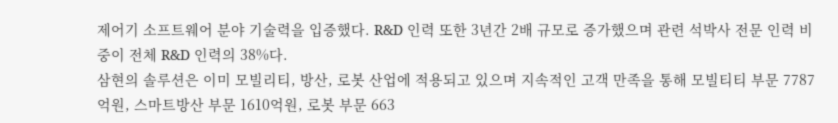제어기 소프트웨어 분야 기술력을 입증했다. R&D 인력 또한 3년간 2배 규모로 증가했으며 관련 석박사 전문 인력 비중이 전체 R&D 인력의 38%다.
삼현의 솔루션은 이미 모빌리티, 방산, 로봇 산업에 적용되고 있으며 지속적인 고객 만족을 통해 모빌티티 부문 7787억원, 스마트방산 부문 1610억원, 로봇 부문 663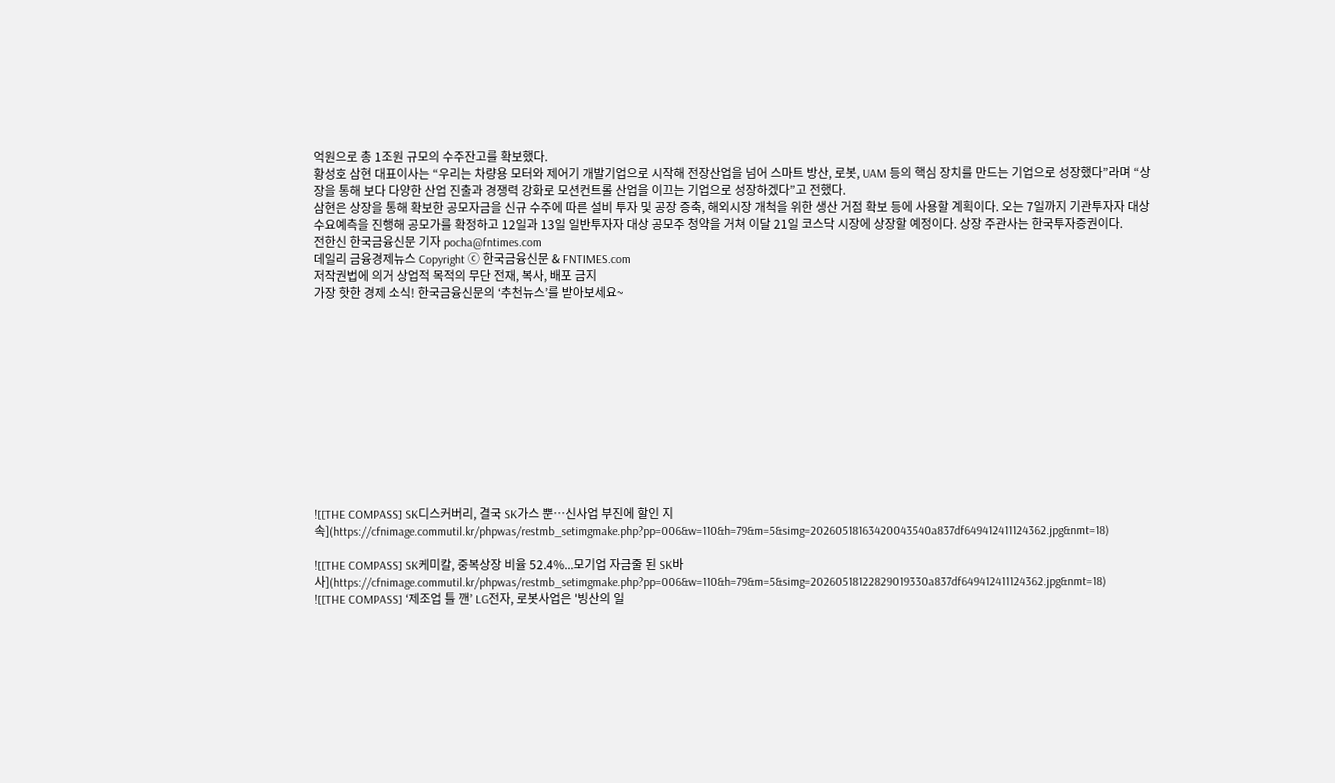억원으로 총 1조원 규모의 수주잔고를 확보했다.
황성호 삼현 대표이사는 “우리는 차량용 모터와 제어기 개발기업으로 시작해 전장산업을 넘어 스마트 방산, 로봇, UAM 등의 핵심 장치를 만드는 기업으로 성장했다”라며 “상장을 통해 보다 다양한 산업 진출과 경쟁력 강화로 모션컨트롤 산업을 이끄는 기업으로 성장하겠다”고 전했다.
삼현은 상장을 통해 확보한 공모자금을 신규 수주에 따른 설비 투자 및 공장 증축, 해외시장 개척을 위한 생산 거점 확보 등에 사용할 계획이다. 오는 7일까지 기관투자자 대상 수요예측을 진행해 공모가를 확정하고 12일과 13일 일반투자자 대상 공모주 청약을 거쳐 이달 21일 코스닥 시장에 상장할 예정이다. 상장 주관사는 한국투자증권이다.
전한신 한국금융신문 기자 pocha@fntimes.com
데일리 금융경제뉴스 Copyright ⓒ 한국금융신문 & FNTIMES.com
저작권법에 의거 상업적 목적의 무단 전재, 복사, 배포 금지
가장 핫한 경제 소식! 한국금융신문의 ‘추천뉴스’를 받아보세요~












![[THE COMPASS] SK디스커버리, 결국 SK가스 뿐…신사업 부진에 할인 지속](https://cfnimage.commutil.kr/phpwas/restmb_setimgmake.php?pp=006&w=110&h=79&m=5&simg=20260518163420043540a837df649412411124362.jpg&nmt=18)

![[THE COMPASS] SK케미칼, 중복상장 비율 52.4%...모기업 자금줄 된 SK바사](https://cfnimage.commutil.kr/phpwas/restmb_setimgmake.php?pp=006&w=110&h=79&m=5&simg=20260518122829019330a837df649412411124362.jpg&nmt=18)
![[THE COMPASS] ‘제조업 틀 깬’ LG전자, 로봇사업은 '빙산의 일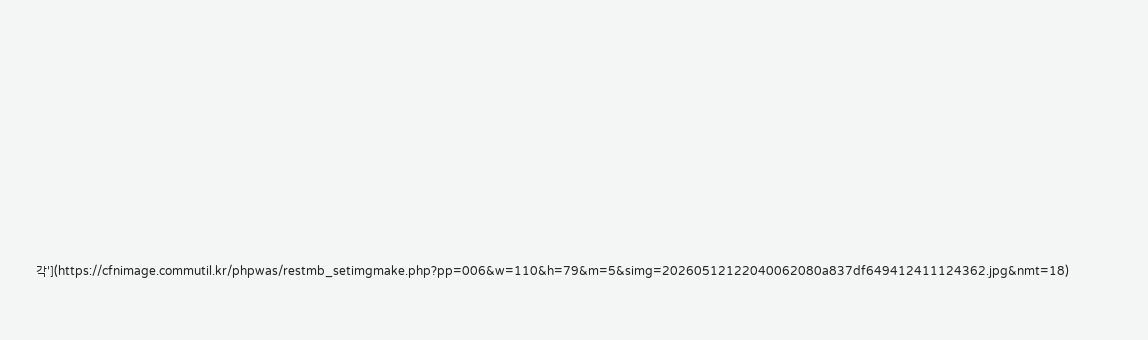각'](https://cfnimage.commutil.kr/phpwas/restmb_setimgmake.php?pp=006&w=110&h=79&m=5&simg=20260512122040062080a837df649412411124362.jpg&nmt=18)